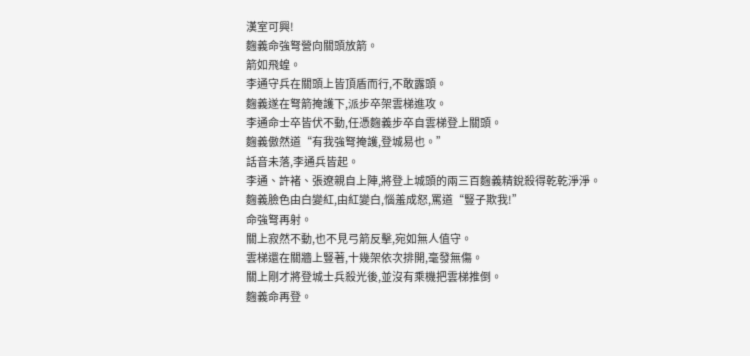漢室可興!
麴義命強弩營向關頭放箭。
箭如飛蝗。
李通守兵在關頭上皆頂盾而行,不敢露頭。
麴義遂在弩箭掩護下,派步卒架雲梯進攻。
李通命士卒皆伏不動,任憑麴義步卒自雲梯登上關頭。
麴義傲然道“有我強弩掩護,登城易也。”
話音未落,李通兵皆起。
李通、許褚、張遼親自上陣,將登上城頭的兩三百麴義精銳殺得乾乾淨淨。
麴義臉色由白變紅,由紅變白,惱羞成怒,罵道“豎子欺我!”
命強弩再射。
關上寂然不動,也不見弓箭反擊,宛如無人值守。
雲梯還在關牆上豎著,十幾架依次排開,毫發無傷。
關上剛才將登城士兵殺光後,並沒有乘機把雲梯推倒。
麴義命再登。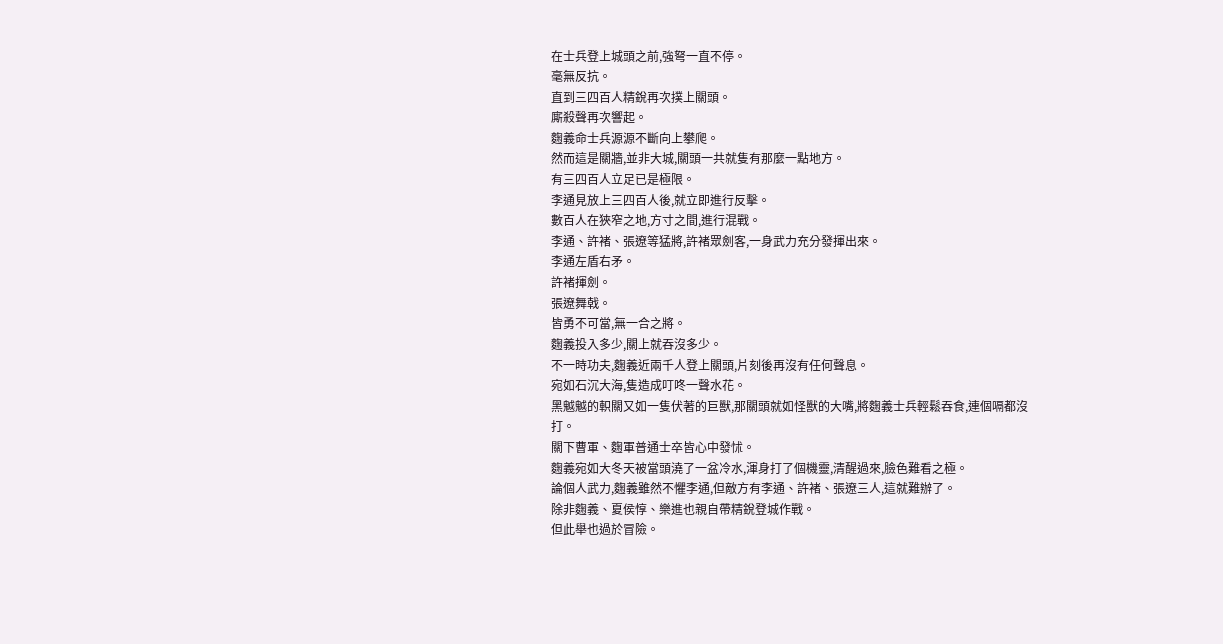在士兵登上城頭之前,強弩一直不停。
毫無反抗。
直到三四百人精銳再次撲上關頭。
廝殺聲再次響起。
麴義命士兵源源不斷向上攀爬。
然而這是關牆,並非大城,關頭一共就隻有那麼一點地方。
有三四百人立足已是極限。
李通見放上三四百人後,就立即進行反擊。
數百人在狹窄之地,方寸之間,進行混戰。
李通、許褚、張遼等猛將,許褚眾劍客,一身武力充分發揮出來。
李通左盾右矛。
許褚揮劍。
張遼舞戟。
皆勇不可當,無一合之將。
麴義投入多少,關上就吞沒多少。
不一時功夫,麴義近兩千人登上關頭,片刻後再沒有任何聲息。
宛如石沉大海,隻造成叮咚一聲水花。
黑魆魆的軹關又如一隻伏著的巨獸,那關頭就如怪獸的大嘴,將麴義士兵輕鬆吞食,連個嗝都沒打。
關下曹軍、麴軍普通士卒皆心中發怵。
麴義宛如大冬天被當頭澆了一盆冷水,渾身打了個機靈,清醒過來,臉色難看之極。
論個人武力,麴義雖然不懼李通,但敵方有李通、許褚、張遼三人,這就難辦了。
除非麴義、夏侯惇、樂進也親自帶精銳登城作戰。
但此舉也過於冒險。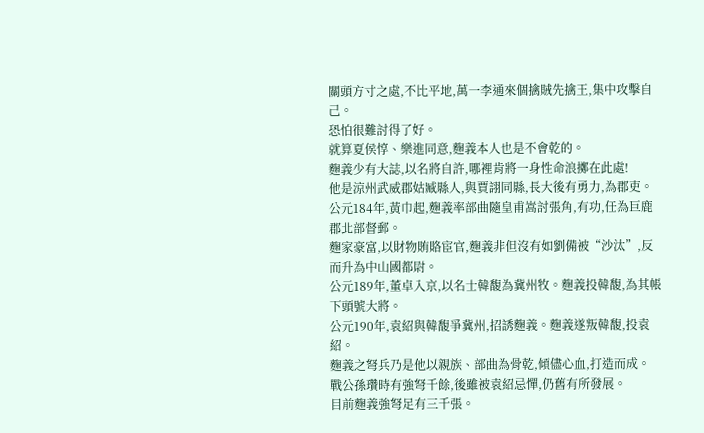關頭方寸之處,不比平地,萬一李通來個擒賊先擒王,集中攻擊自己。
恐怕很難討得了好。
就算夏侯惇、樂進同意,麴義本人也是不會乾的。
麴義少有大誌,以名將自許,哪裡肯將一身性命浪擲在此處!
他是涼州武威郡姑臧縣人,與賈詡同縣,長大後有勇力,為郡吏。
公元184年,黃巾起,麴義率部曲隨皇甫嵩討張角,有功,任為巨鹿郡北部督郵。
麴家豪富,以財物賄賂宦官,麴義非但沒有如劉備被“沙汰”,反而升為中山國都尉。
公元189年,董卓入京,以名士韓馥為冀州牧。麴義投韓馥,為其帳下頭號大將。
公元190年,袁紹與韓馥爭冀州,招誘麴義。麴義遂叛韓馥,投袁紹。
麴義之弩兵乃是他以親族、部曲為骨乾,傾儘心血,打造而成。
戰公孫瓚時有強弩千餘,後雖被袁紹忌憚,仍舊有所發展。
目前麴義強弩足有三千張。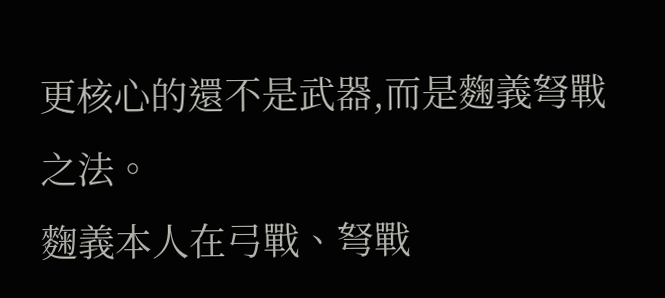更核心的還不是武器,而是麴義弩戰之法。
麴義本人在弓戰、弩戰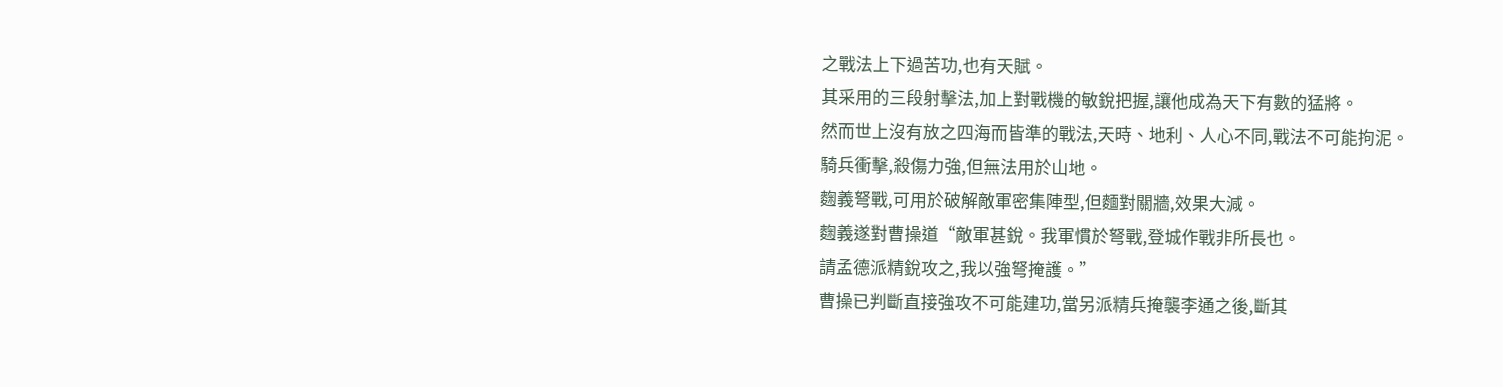之戰法上下過苦功,也有天賦。
其采用的三段射擊法,加上對戰機的敏銳把握,讓他成為天下有數的猛將。
然而世上沒有放之四海而皆準的戰法,天時、地利、人心不同,戰法不可能拘泥。
騎兵衝擊,殺傷力強,但無法用於山地。
麴義弩戰,可用於破解敵軍密集陣型,但麵對關牆,效果大減。
麴義遂對曹操道“敵軍甚銳。我軍慣於弩戰,登城作戰非所長也。
請孟德派精銳攻之,我以強弩掩護。”
曹操已判斷直接強攻不可能建功,當另派精兵掩襲李通之後,斷其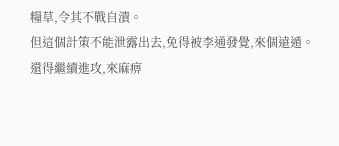糧草,令其不戰自潰。
但這個計策不能泄露出去,免得被李通發覺,來個遠遁。
還得繼續進攻,來麻痹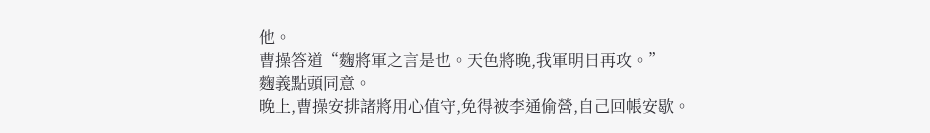他。
曹操答道“麴將軍之言是也。天色將晚,我軍明日再攻。”
麴義點頭同意。
晚上,曹操安排諸將用心值守,免得被李通偷營,自己回帳安歇。